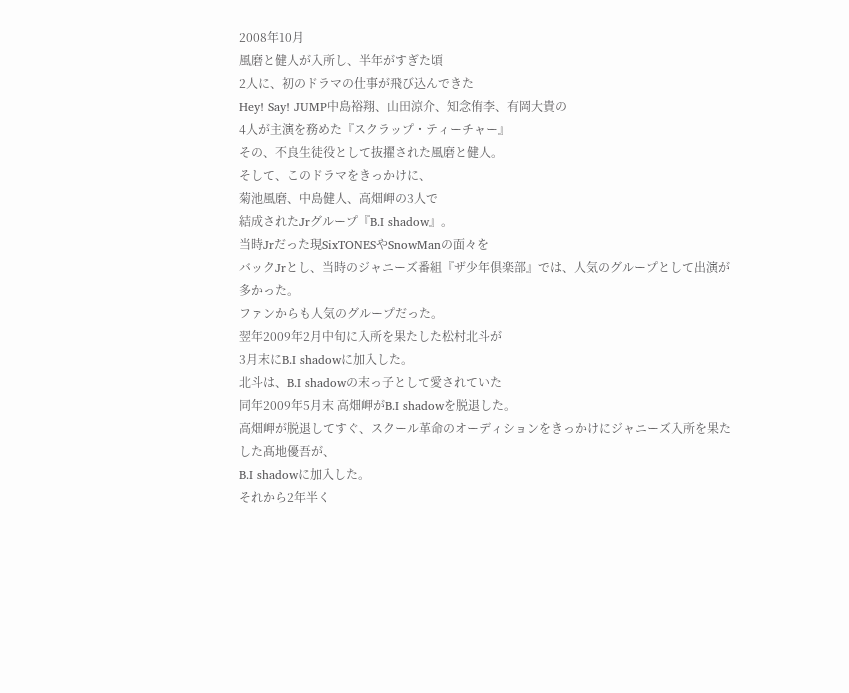2008年10月
風磨と健人が入所し、半年がすぎた頃
2人に、初のドラマの仕事が飛び込んできた
Hey! Say! JUMP中島裕翔、山田涼介、知念侑李、有岡大貴の
4人が主演を務めた『スクラップ・ティーチャー』
その、不良生徒役として抜擢された風磨と健人。
そして、このドラマをきっかけに、
菊池風磨、中島健人、高畑岬の3人で
結成されたJrグループ『B.I shadow』。
当時Jrだった現SixTONESやSnowManの面々を
バックJrとし、当時のジャニーズ番組『ザ少年倶楽部』では、人気のグループとして出演が多かった。
ファンからも人気のグループだった。
翌年2009年2月中旬に入所を果たした松村北斗が
3月末にB.I shadowに加入した。
北斗は、B.I shadowの末っ子として愛されていた
同年2009年5月末 高畑岬がB.I shadowを脱退した。
高畑岬が脱退してすぐ、スクール革命のオーディションをきっかけにジャニーズ入所を果たした髙地優吾が、
B.I shadowに加入した。
それから2年半く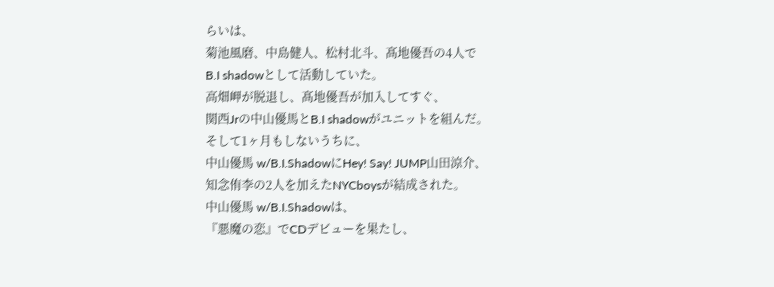らいは、
菊池風磨、中島健人、松村北斗、髙地優吾の4人で
B.I shadowとして活動していた。
高畑岬が脱退し、髙地優吾が加入してすぐ、
関西Jrの中山優馬とB.I shadowがユニットを組んだ。
そして1ヶ月もしないうちに、
中山優馬 w/B.I.ShadowにHey! Say! JUMP山田涼介、
知念侑李の2人を加えたNYCboysが結成された。
中山優馬 w/B.I.Shadowは、
『悪魔の恋』でCDデビューを果たし、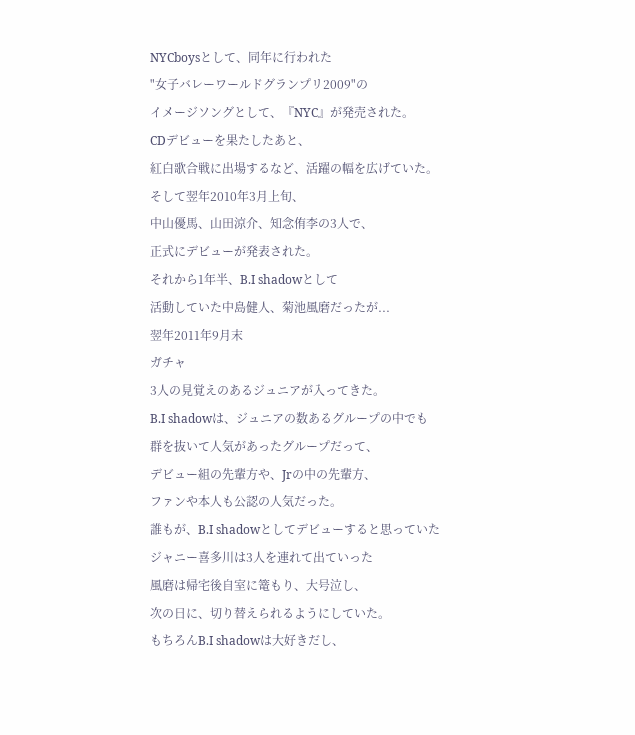NYCboysとして、同年に行われた
"女子バレーワールドグランプリ2009"の
イメージソングとして、『NYC』が発売された。
CDデビューを果たしたあと、
紅白歌合戦に出場するなど、活躍の幅を広げていた。
そして翌年2010年3月上旬、
中山優馬、山田涼介、知念侑李の3人で、
正式にデビューが発表された。
それから1年半、B.I shadowとして
活動していた中島健人、菊池風磨だったが...
翌年2011年9月末
ガチャ
3人の見覚えのあるジュニアが入ってきた。
B.I shadowは、ジュニアの数あるグループの中でも
群を抜いて人気があったグループだって、
デビュー組の先輩方や、Jrの中の先輩方、
ファンや本人も公認の人気だった。
誰もが、B.I shadowとしてデビューすると思っていた
ジャニー喜多川は3人を連れて出ていった
風磨は帰宅後自室に篭もり、大号泣し、
次の日に、切り替えられるようにしていた。
もちろんB.I shadowは大好きだし、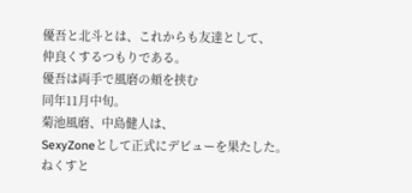優吾と北斗とは、これからも友達として、
仲良くするつもりである。
優吾は両手で風磨の頬を挟む
同年11月中旬。
菊池風磨、中島健人は、
SexyZoneとして正式にデビューを果たした。
ねくすと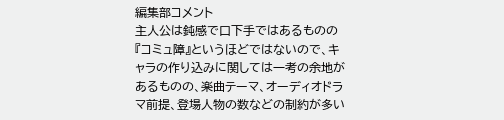編集部コメント
主人公は鈍感で口下手ではあるものの『コミュ障』というほどではないので、キャラの作り込みに関しては一考の余地があるものの、楽曲テーマ、オーディオドラマ前提、登場人物の数などの制約が多い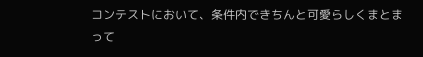コンテストにおいて、条件内できちんと可愛らしくまとまって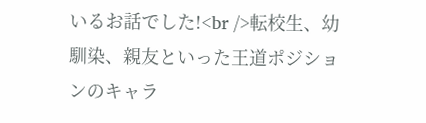いるお話でした!<br />転校生、幼馴染、親友といった王道ポジションのキャラ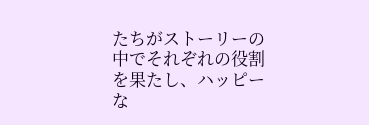たちがストーリーの中でそれぞれの役割を果たし、ハッピーな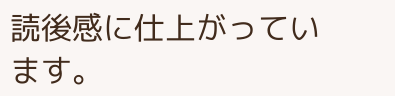読後感に仕上がっています。